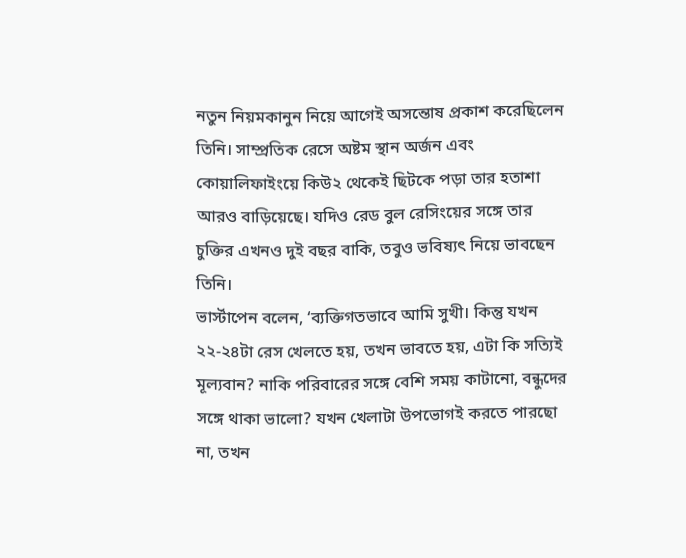নতুন নিয়মকানুন নিয়ে আগেই অসন্তোষ প্রকাশ করেছিলেন তিনি। সাম্প্রতিক রেসে অষ্টম স্থান অর্জন এবং কোয়ালিফাইংয়ে কিউ২ থেকেই ছিটকে পড়া তার হতাশা আরও বাড়িয়েছে। যদিও রেড বুল রেসিংয়ের সঙ্গে তার চুক্তির এখনও দুই বছর বাকি, তবুও ভবিষ্যৎ নিয়ে ভাবছেন তিনি।
ভার্স্টাপেন বলেন, ‘ব্যক্তিগতভাবে আমি সুখী। কিন্তু যখন ২২-২৪টা রেস খেলতে হয়, তখন ভাবতে হয়, এটা কি সত্যিই মূল্যবান? নাকি পরিবারের সঙ্গে বেশি সময় কাটানো, বন্ধুদের সঙ্গে থাকা ভালো? যখন খেলাটা উপভোগই করতে পারছো না, তখন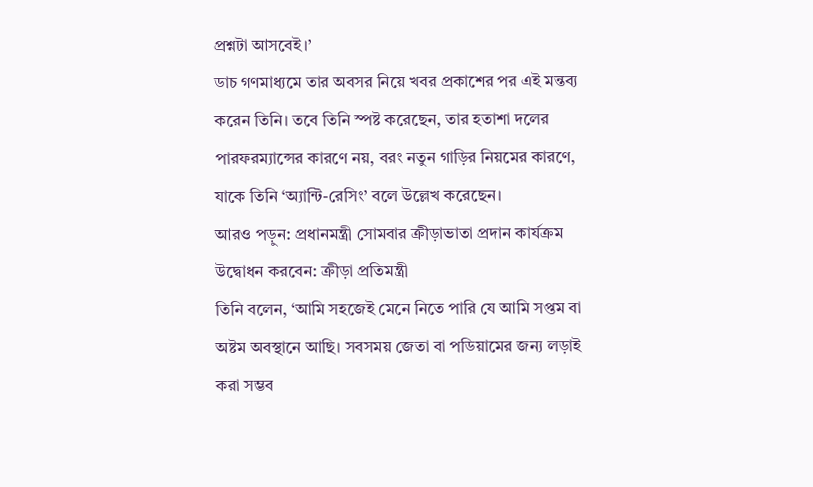প্রশ্নটা আসবেই।’
ডাচ গণমাধ্যমে তার অবসর নিয়ে খবর প্রকাশের পর এই মন্তব্য করেন তিনি। তবে তিনি স্পষ্ট করেছেন, তার হতাশা দলের পারফরম্যান্সের কারণে নয়, বরং নতুন গাড়ির নিয়মের কারণে, যাকে তিনি ‘অ্যান্টি-রেসিং’ বলে উল্লেখ করেছেন।
আরও পড়ুন: প্রধানমন্ত্রী সোমবার ক্রীড়াভাতা প্রদান কার্যক্রম উদ্বোধন করবেন: ক্রীড়া প্রতিমন্ত্রী
তিনি বলেন, ‘আমি সহজেই মেনে নিতে পারি যে আমি সপ্তম বা অষ্টম অবস্থানে আছি। সবসময় জেতা বা পডিয়ামের জন্য লড়াই করা সম্ভব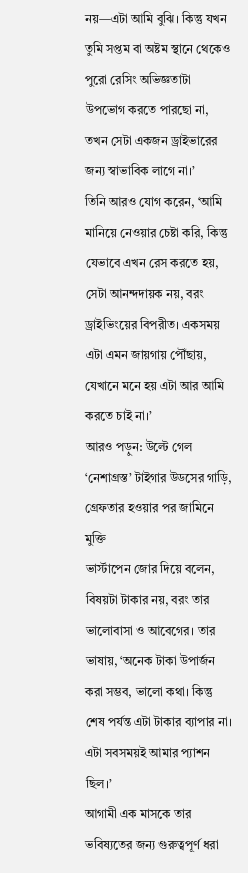নয়—এটা আমি বুঝি। কিন্তু যখন তুমি সপ্তম বা অষ্টম স্থানে থেকেও পুরো রেসিং অভিজ্ঞতাটা উপভোগ করতে পারছো না, তখন সেটা একজন ড্রাইভারের জন্য স্বাভাবিক লাগে না।’
তিনি আরও যোগ করেন, ‘আমি মানিয়ে নেওয়ার চেষ্টা করি, কিন্তু যেভাবে এখন রেস করতে হয়, সেটা আনন্দদায়ক নয়, বরং ড্রাইভিংয়ের বিপরীত। একসময় এটা এমন জায়গায় পৌঁছায়, যেখানে মনে হয় এটা আর আমি করতে চাই না।’
আরও পড়ুন: উল্টে গেল ‘নেশাগ্রস্ত’ টাইগার উডসের গাড়ি, গ্রেফতার হওয়ার পর জামিনে মুক্তি
ভার্স্টাপেন জোর দিয়ে বলেন, বিষয়টা টাকার নয়, বরং তার ভালোবাসা ও আবেগের। তার ভাষায়, ‘অনেক টাকা উপার্জন করা সম্ভব, ভালো কথা। কিন্তু শেষ পর্যন্ত এটা টাকার ব্যাপার না। এটা সবসময়ই আমার প্যাশন ছিল।’
আগামী এক মাসকে তার ভবিষ্যতের জন্য গুরুত্বপূর্ণ ধরা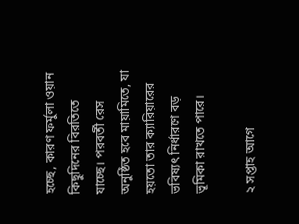হচ্ছে, কারণ ফর্মুলা ওয়ান কিছুদিনের বিরতিতে যাচ্ছে। পরবর্তী রেস অনুষ্ঠিত হবে মায়ামিতে, যা হয়তো তার ক্যারিয়ারের ভবিষ্যৎ নির্ধারণে বড় ভূমিকা রাখতে পারে।

২ সপ্তাহ আগে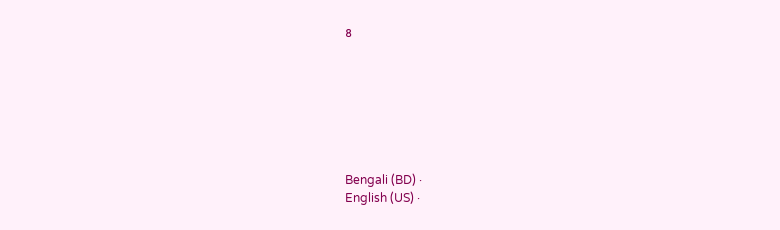৪







Bengali (BD) ·
English (US) ·